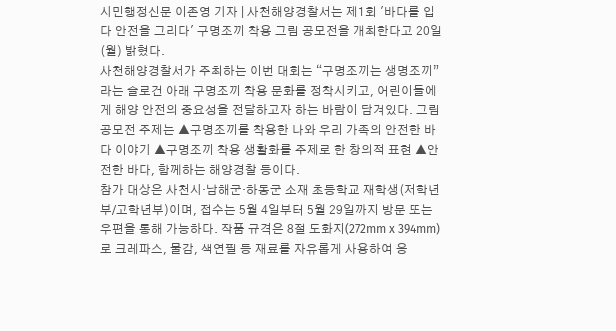시민행정신문 이존영 기자 | 사천해양경찰서는 제1회 '바다를 입다 안전을 그리다' 구명조끼 착용 그림 공모전을 개최한다고 20일(월) 밝혔다.
사천해양경찰서가 주최하는 이번 대회는 “구명조끼는 생명조끼”라는 슬로건 아래 구명조끼 착용 문화를 정착시키고, 어린이들에게 해양 안전의 중요성을 전달하고자 하는 바람이 담겨있다. 그림 공모전 주제는 ▲구명조끼를 착용한 나와 우리 가족의 안전한 바다 이야기 ▲구명조끼 착용 생활화를 주제로 한 창의적 표현 ▲안전한 바다, 함께하는 해양경찰 등이다.
참가 대상은 사천시·남해군·하동군 소재 초등학교 재학생(저학년부/고학년부)이며, 접수는 5월 4일부터 5월 29일까지 방문 또는 우편을 통해 가능하다. 작품 규격은 8절 도화지(272mm x 394mm)로 크레파스, 물감, 색연필 등 재료를 자유롭게 사용하여 응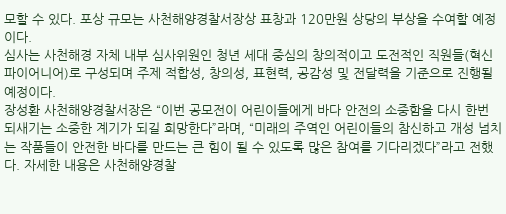모할 수 있다. 포상 규모는 사천해양경찰서장상 표창과 120만원 상당의 부상을 수여할 예정이다.
심사는 사천해경 자체 내부 심사위원인 청년 세대 중심의 창의적이고 도전적인 직원들(혁신파이어니어)로 구성되며 주제 적합성, 창의성, 표현력, 공감성 및 전달력을 기준으로 진행될 예정이다.
장성환 사천해양경찰서장은 “이번 공모전이 어린이들에게 바다 안전의 소중함을 다시 한번 되새기는 소중한 계기가 되길 희망한다”라며, “미래의 주역인 어린이들의 참신하고 개성 넘치는 작품들이 안전한 바다를 만드는 큰 힘이 될 수 있도록 많은 참여를 기다리겠다”라고 전했다. 자세한 내용은 사천해양경찰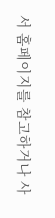서 홈페이지를 참고하거나 사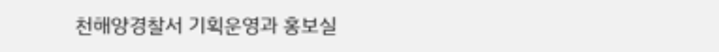천해양경찰서 기획운영과 홍보실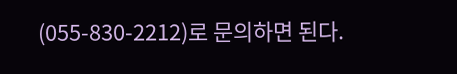(055-830-2212)로 문의하면 된다.